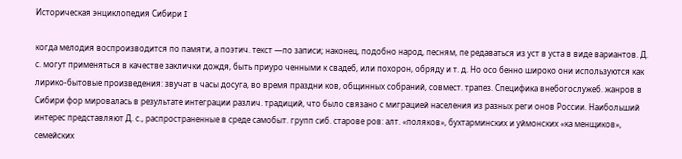Историческая энциклопедия Сибири I

когда мелодия воспроизводится по памяти, а поэтич. текст —по записи; наконец, подобно народ, песням, пе редаваться из уст в уста в виде вариантов. Д. с. могут применяться в качестве заклички дождя, быть приуро ченными к свадеб, или похорон, обряду и т. д. Но осо бенно широко они используются как лирико-бытовые произведения: звучат в часы досуга, во время праздни ков, общинных собраний, совмест. трапез. Специфика внебогослужеб. жанров в Сибири фор мировалась в результате интеграции различ. традиций, что было связано с миграцией населения из разных реги онов России. Наибольший интерес представляют Д. с., распространенные в среде самобыт. групп сиб. старове ров: алт. «поляков», бухтарминских и уймонских «ка менщиков», семейских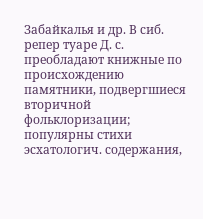Забайкалья и др. В сиб. репер туаре Д. с. преобладают книжные по происхождению памятники, подвергшиеся вторичной фольклоризации; популярны стихи эсхатологич. содержания,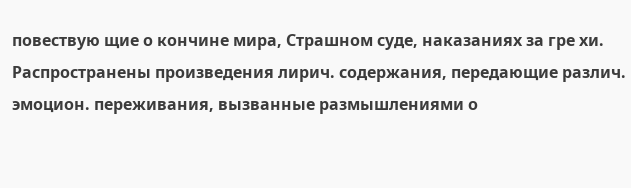повествую щие о кончине мира, Страшном суде, наказаниях за гре хи. Распространены произведения лирич. содержания, передающие различ. эмоцион. переживания, вызванные размышлениями о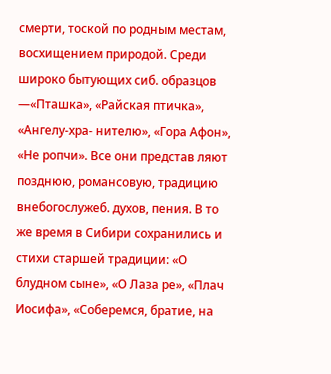смерти, тоской по родным местам, восхищением природой. Среди широко бытующих сиб. образцов —«Пташка», «Райская птичка», «Ангелу-хра- нителю», «Гора Афон», «Не ропчи». Все они представ ляют позднюю, романсовую, традицию внебогослужеб. духов, пения. В то же время в Сибири сохранились и стихи старшей традиции: «О блудном сыне», «О Лаза ре», «Плач Иосифа», «Соберемся, братие, на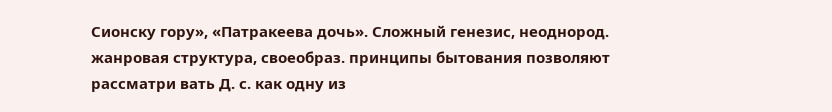Сионску гору», «Патракеева дочь». Сложный генезис, неоднород. жанровая структура, своеобраз. принципы бытования позволяют рассматри вать Д. с. как одну из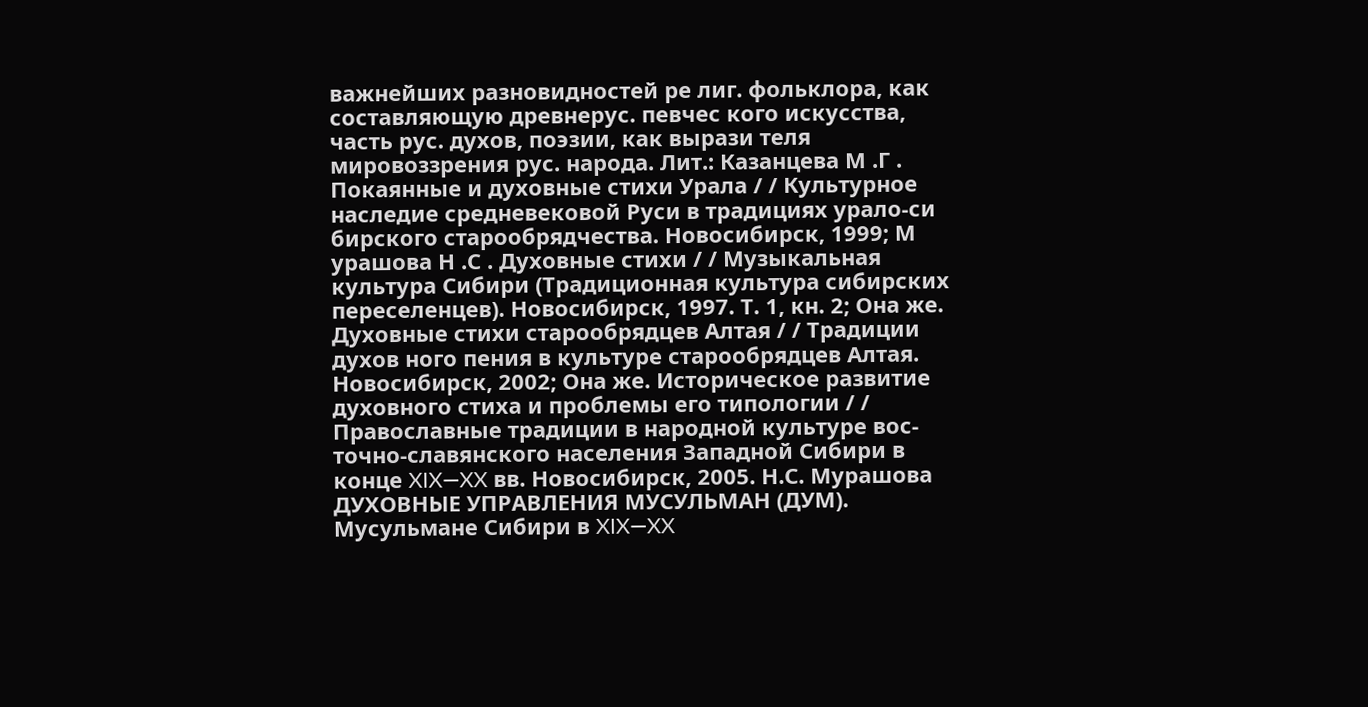важнейших разновидностей ре лиг. фольклора, как составляющую древнерус. певчес кого искусства, часть рус. духов, поэзии, как вырази теля мировоззрения рус. народа. Лит.: Казанцева М .Г . Покаянные и духовные стихи Урала / / Культурное наследие средневековой Руси в традициях урало-си бирского старообрядчества. Новосибирск, 1999; М урашова Н .С . Духовные стихи / / Музыкальная культура Сибири (Традиционная культура сибирских переселенцев). Новосибирск, 1997. Т. 1, кн. 2; Она же. Духовные стихи старообрядцев Алтая / / Традиции духов ного пения в культуре старообрядцев Алтая. Новосибирск, 2002; Она же. Историческое развитие духовного стиха и проблемы его типологии / / Православные традиции в народной культуре вос- точно-славянского населения Западной Сибири в конце XIX—XX вв. Новосибирск, 2005. Н.С. Мурашова ДУХОВНЫЕ УПРАВЛЕНИЯ МУСУЛЬМАН (ДУМ). Мусульмане Сибири в XIX—XX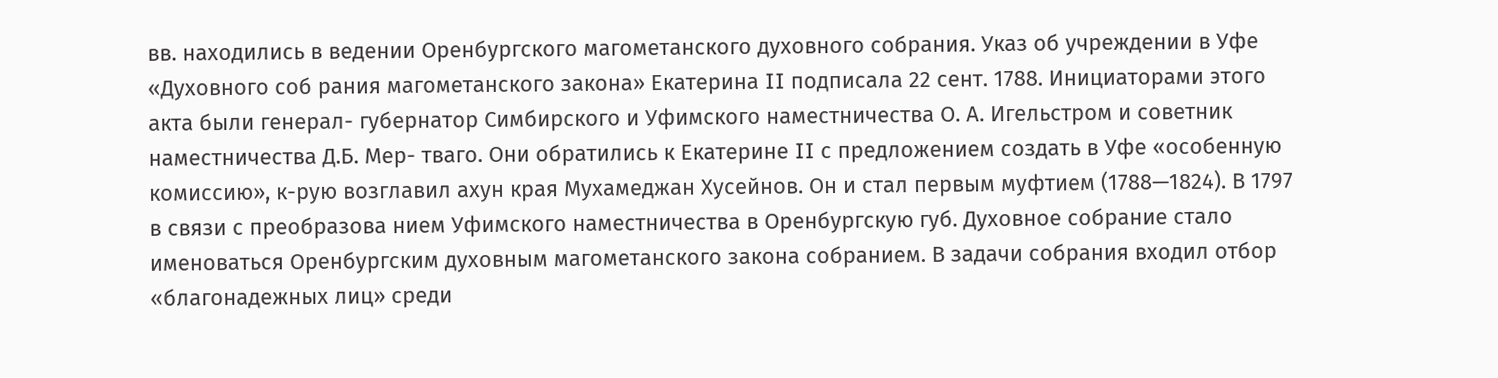вв. находились в ведении Оренбургского магометанского духовного собрания. Указ об учреждении в Уфе «Духовного соб рания магометанского закона» Екатерина II подписала 22 сент. 1788. Инициаторами этого акта были генерал- губернатор Симбирского и Уфимского наместничества О. А. Игельстром и советник наместничества Д.Б. Мер- тваго. Они обратились к Екатерине II с предложением создать в Уфе «особенную комиссию», к-рую возглавил ахун края Мухамеджан Хусейнов. Он и стал первым муфтием (1788—1824). В 1797 в связи с преобразова нием Уфимского наместничества в Оренбургскую губ. Духовное собрание стало именоваться Оренбургским духовным магометанского закона собранием. В задачи собрания входил отбор «благонадежных лиц» среди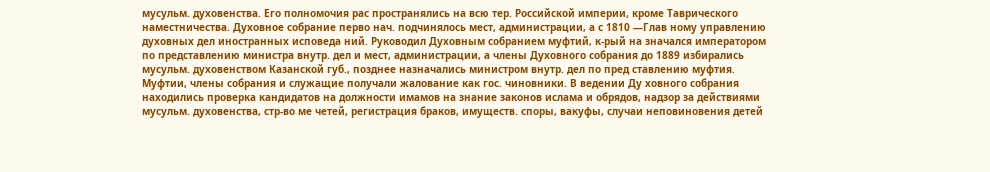мусульм. духовенства. Его полномочия рас пространялись на всю тер. Российской империи, кроме Таврического наместничества. Духовное собрание перво нач. подчинялось мест, администрации, а с 1810 —Глав ному управлению духовных дел иностранных исповеда ний. Руководил Духовным собранием муфтий, к-рый на значался императором по представлению министра внутр. дел и мест, администрации, а члены Духовного собрания до 1889 избирались мусульм. духовенством Казанской губ., позднее назначались министром внутр. дел по пред ставлению муфтия. Муфтии, члены собрания и служащие получали жалование как гос. чиновники. В ведении Ду ховного собрания находились проверка кандидатов на должности имамов на знание законов ислама и обрядов, надзор за действиями мусульм. духовенства, стр-во ме четей, регистрация браков, имуществ. споры, вакуфы, случаи неповиновения детей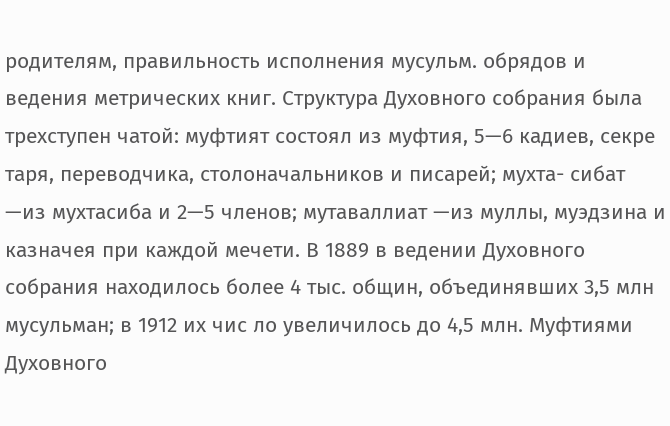родителям, правильность исполнения мусульм. обрядов и ведения метрических книг. Структура Духовного собрания была трехступен чатой: муфтият состоял из муфтия, 5—6 кадиев, секре таря, переводчика, столоначальников и писарей; мухта- сибат —из мухтасиба и 2—5 членов; мутаваллиат —из муллы, муэдзина и казначея при каждой мечети. В 1889 в ведении Духовного собрания находилось более 4 тыс. общин, объединявших 3,5 млн мусульман; в 1912 их чис ло увеличилось до 4,5 млн. Муфтиями Духовного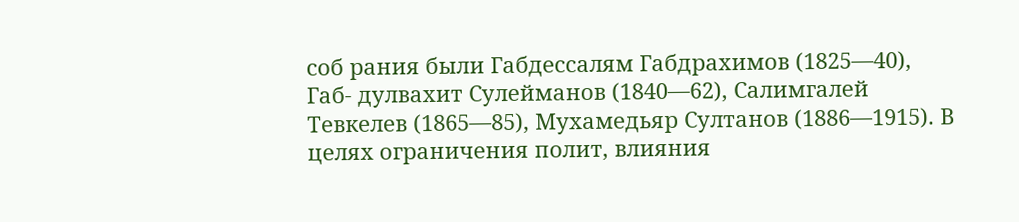соб рания были Габдессалям Габдрахимов (1825—40), Габ- дулвахит Сулейманов (1840—62), Салимгалей Тевкелев (1865—85), Мухамедьяр Султанов (1886—1915). В целях ограничения полит, влияния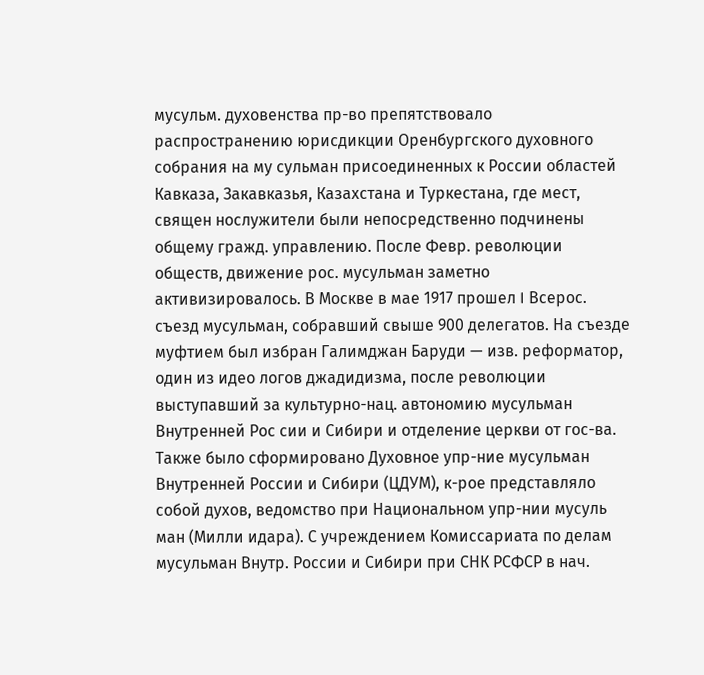мусульм. духовенства пр-во препятствовало распространению юрисдикции Оренбургского духовного собрания на му сульман присоединенных к России областей Кавказа, Закавказья, Казахстана и Туркестана, где мест, священ нослужители были непосредственно подчинены общему гражд. управлению. После Февр. революции обществ, движение рос. мусульман заметно активизировалось. В Москве в мае 1917 прошел I Всерос. съезд мусульман, собравший свыше 900 делегатов. На съезде муфтием был избран Галимджан Баруди — изв. реформатор, один из идео логов джадидизма, после революции выступавший за культурно-нац. автономию мусульман Внутренней Рос сии и Сибири и отделение церкви от гос-ва. Также было сформировано Духовное упр-ние мусульман Внутренней России и Сибири (ЦДУМ), к-рое представляло собой духов, ведомство при Национальном упр-нии мусуль ман (Милли идара). С учреждением Комиссариата по делам мусульман Внутр. России и Сибири при СНК РСФСР в нач.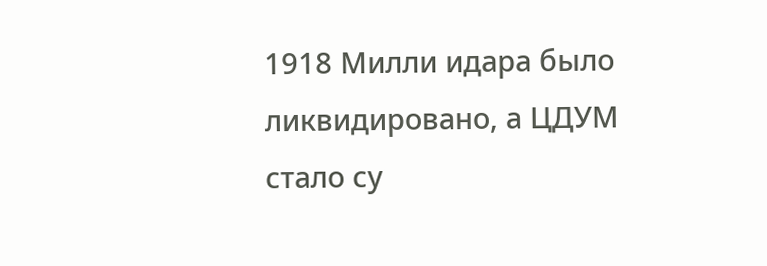1918 Милли идара было ликвидировано, а ЦДУМ стало су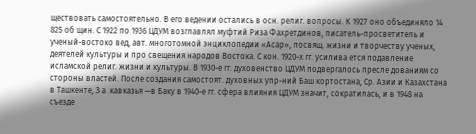ществовать самостоятельно. В его ведении остались в осн. религ. вопросы. К 1927 оно объединяло 14 825 об щин. С 1922 по 1936 ЦДУМ возглавлял муфтий Риза Фахретдинов, писатель-просветитель и ученый-востоко вед, авт. многотомной энциклопедии «Асар», посвящ. жизни и творчеству ученых, деятелей культуры и про свещения народов Востока. С кон. 1920-х гг. усилива ется подавление исламской религ. жизни и культуры. В 1930-е гг. духовенство ЦДУМ подвергалось пресле дованиям со стороны властей. После создания самостоят. духовных упр-ний Баш кортостана, Ср. Азии и Казахстана в Ташкенте, З а  кавказья —в Баку в 1940-е гг. сфера влияния ЦДУМ значит, сократилась, и в 1948 на съезде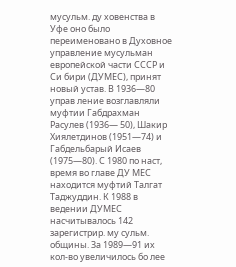мусульм. ду ховенства в Уфе оно было переименовано в Духовное управление мусульман европейской части СССР и Си бири (ДУМЕС), принят новый устав. В 1936—80 управ ление возглавляли муфтии Габдрахман Расулев (1936— 50), Шакир Хиялетдинов (1951—74) и Габдельбарый Исаев (1975—80). С 1980 по наст, время во главе ДУ МЕС находится муфтий Талгат Таджуддин. К 1988 в ведении ДУМЕС насчитывалось 142 зарегистрир. му сульм. общины. За 1989—91 их кол-во увеличилось бо лее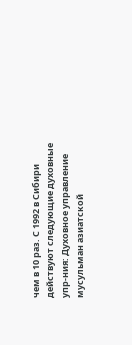чем в 10 раз. С 1992 в Сибири действуют следующие духовные упр-ния: Духовное управление мусульман азиатской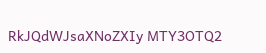RkJQdWJsaXNoZXIy MTY3OTQ2